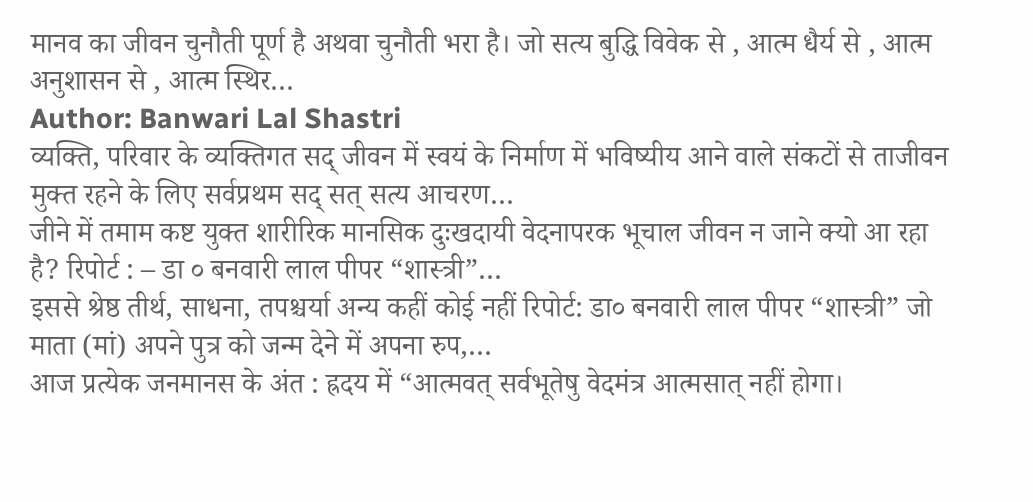मानव का जीवन चुनौती पूर्ण है अथवा चुनौती भरा है। जो सत्य बुद्धि विवेक से , आत्म धैर्य से , आत्म अनुशासन से , आत्म स्थिर…
Author: Banwari Lal Shastri
व्यक्ति, परिवार के व्यक्तिगत सद् जीवन में स्वयं के निर्माण में भविष्यीय आने वाले संकटों से ताजीवन मुक्त रहने के लिए सर्वप्रथम सद् सत् सत्य आचरण…
जीने में तमाम कष्ट युक्त शारीरिक मानसिक दुःखदायी वेदनापरक भूचाल जीवन न जाने क्यो आ रहा है? रिपोर्ट : – डा ० बनवारी लाल पीपर “शास्त्री”…
इससे श्रेष्ठ तीर्थ, साधना, तपश्चर्या अन्य कहीं कोई नहीं रिपोर्ट: डा० बनवारी लाल पीपर “शास्त्री” जो माता (मां) अपने पुत्र को जन्म देने में अपना रुप,…
आज प्रत्येक जनमानस के अंत : ह्रदय में “आत्मवत् सर्वभूतेषु वेदमंत्र आत्मसात् नहीं होगा।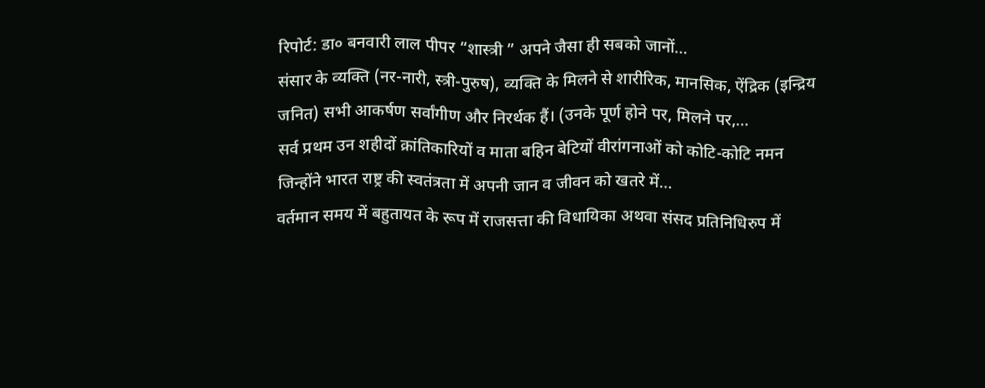रिपोर्ट: डा० बनवारी लाल पीपर “शास्त्री ” अपने जैसा ही सबको जानों…
संसार के व्यक्ति (नर-नारी, स्त्री-पुरुष), व्यक्ति के मिलने से शारीरिक, मानसिक, ऐंद्रिक (इन्द्रिय जनित) सभी आकर्षण सर्वांगीण और निरर्थक हैं। (उनके पूर्ण होने पर, मिलने पर,…
सर्व प्रथम उन शहीदों क्रांतिकारियों व माता बहिन बेटियों वीरांगनाओं को कोटि-कोटि नमन जिन्होंने भारत राष्ट्र की स्वतंत्रता में अपनी जान व जीवन को खतरे में…
वर्तमान समय में बहुतायत के रूप में राजसत्ता की विधायिका अथवा संसद प्रतिनिधिरुप में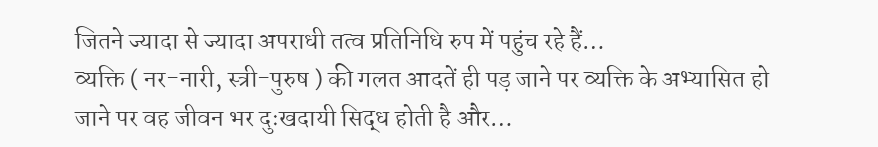जितने ज्यादा से ज्यादा अपराधी तत्व प्रतिनिधि रुप में पहुंच रहे हैं…
व्यक्ति ( नर-नारी, स्त्री-पुरुष ) की गलत आदतें ही पड़ जाने पर व्यक्ति के अभ्यासित हो जाने पर वह जीवन भर दुःखदायी सिद्ध होती है और…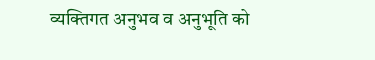व्यक्तिगत अनुभव व अनुभूति को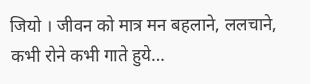जियो । जीवन को मात्र मन बहलाने, ललचाने, कभी रोने कभी गाते हुये…